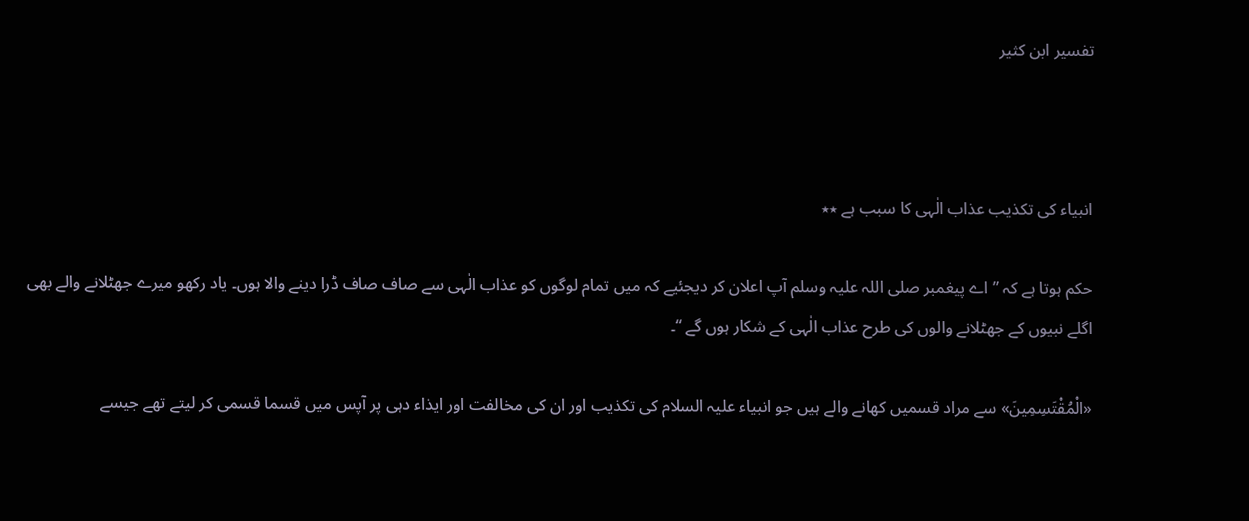تفسير ابن كثير



انبیاء کی تکذیب عذاب الٰہی کا سبب ہے ٭٭

حکم ہوتا ہے کہ ” اے پیغمبر صلی اللہ علیہ وسلم آپ اعلان کر دیجئیے کہ میں تمام لوگوں کو عذاب الٰہی سے صاف صاف ڈرا دینے والا ہوں۔ یاد رکھو میرے جھٹلانے والے بھی اگلے نبیوں کے جھٹلانے والوں کی طرح عذاب الٰہی کے شکار ہوں گے “۔

«الْمُقْتَسِمِينَ» سے مراد قسمیں کھانے والے ہیں جو انبیاء علیہ السلام کی تکذیب اور ان کی مخالفت اور ایذاء دہی پر آپس میں قسما قسمی کر لیتے تھے جیسے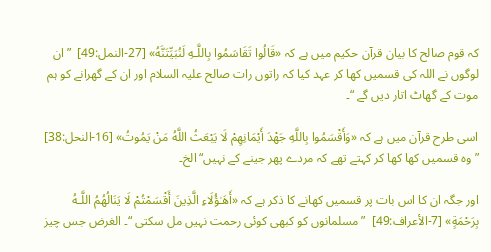کہ قوم صالح کا بیان قرآن حکیم میں ہے کہ «قَالُوا تَقَاسَمُوا بِاللَّـهِ لَنُبَيِّتَنَّهُ» [27-النمل:49]  ” ان لوگوں نے اللہ کی قسمیں کھا کر عہد کیا کہ راتوں رات صالح علیہ السلام اور ان کے گھرانے کو ہم موت کے گھاٹ اتار دیں گے “۔

اسی طرح قرآن میں ہے کہ «وَأَقْسَمُوا بِاللَّهِ جَهْدَ أَيْمَانِهِمْ لَا يَبْعَثُ اللَّهُ مَنْ يَمُوتُ» [16-النحل:38]  ” وہ قسمیں کھا کھا کر کہتے تھے کہ مردے پھر جینے کے نہیں“ الخ۔

اور جگہ ان کا اس بات پر قسمیں کھانے کا ذکر ہے کہ «أَهَـٰؤُلَاءِ الَّذِينَ أَقْسَمْتُمْ لَا يَنَالُهُمُ اللَّـهُ بِرَحْمَةٍ» [7-الأعراف:49]  ” مسلمانوں کو کبھی کوئی رحمت نہیں مل سکتی “۔ الغرض جس چیز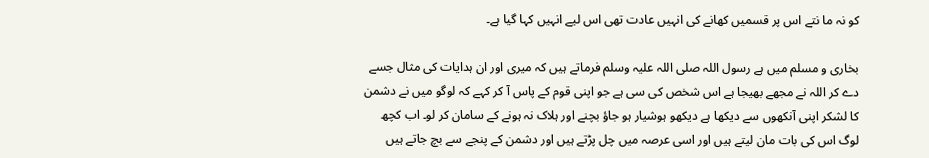کو نہ ما نتے اس پر قسمیں کھانے کی انہیں عادت تھی اس لیے انہیں کہا گیا ہے۔

بخاری و مسلم میں ہے رسول اللہ صلی اللہ علیہ وسلم فرماتے ہیں کہ میری اور ان ہدایات کی مثال جسے دے کر اللہ نے مجھے بھیجا ہے اس شخص کی سی ہے جو اپنی قوم کے پاس آ کر کہے کہ لوگو میں نے دشمن کا لشکر اپنی آنکھوں سے دیکھا ہے دیکھو ہوشیار ہو جاؤ بچنے اور ہلاک نہ ہونے کے سامان کر لو۔ اب کچھ لوگ اس کی بات مان لیتے ہیں اور اسی عرصہ میں چل پڑتے ہیں اور دشمن کے پنجے سے بچ جاتے ہیں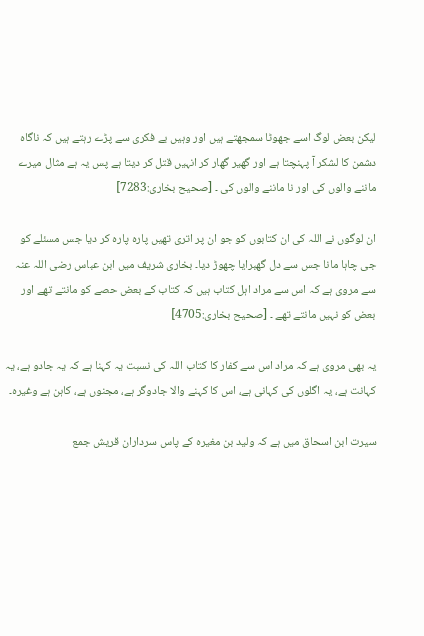لیکن بعض لوگ اسے جھوٹا سمجھتے ہیں اور وہیں بے فکری سے پڑے رہتے ہیں کہ ناگاہ دشمن کا لشکر آ پہنچتا ہے اور گھیر گھار کر انہیں قتل کر دیتا ہے پس یہ ہے مثال میرے ماننے والوں کی اور نا ماننے والوں کی ۔ [صحیح بخاری:7283]

ان لوگوں نے اللہ کی ان کتابوں کو جو ان پر اتری تھیں پارہ پارہ کر دیا جس مسئلے کو جی چاہا مانا جس سے دل گھبرایا چھوڑ دیا۔ بخاری شریف میں ابن عباس رضی اللہ عنہ سے مروی ہے کہ اس سے مراد اہل کتاب ہیں کہ کتاب کے بعض حصے کو مانتے تھے اور بعض کو نہیں مانتے تھے ۔ [صحیح بخاری:4705]

یہ بھی مروی ہے کہ مراد اس سے کفار کا کتاب اللہ کی نسبت یہ کہنا ہے کہ یہ جادو ہے، یہ کہانت ہے، یہ اگلوں کی کہانی ہے، اس کا کہنے والا جادوگر ہے، مجنوں ہے، کاہن ہے وغیرہ۔

سیرت ابن اسحاق میں ہے کہ ولید بن مغیرہ کے پاس سرداران قریش جمع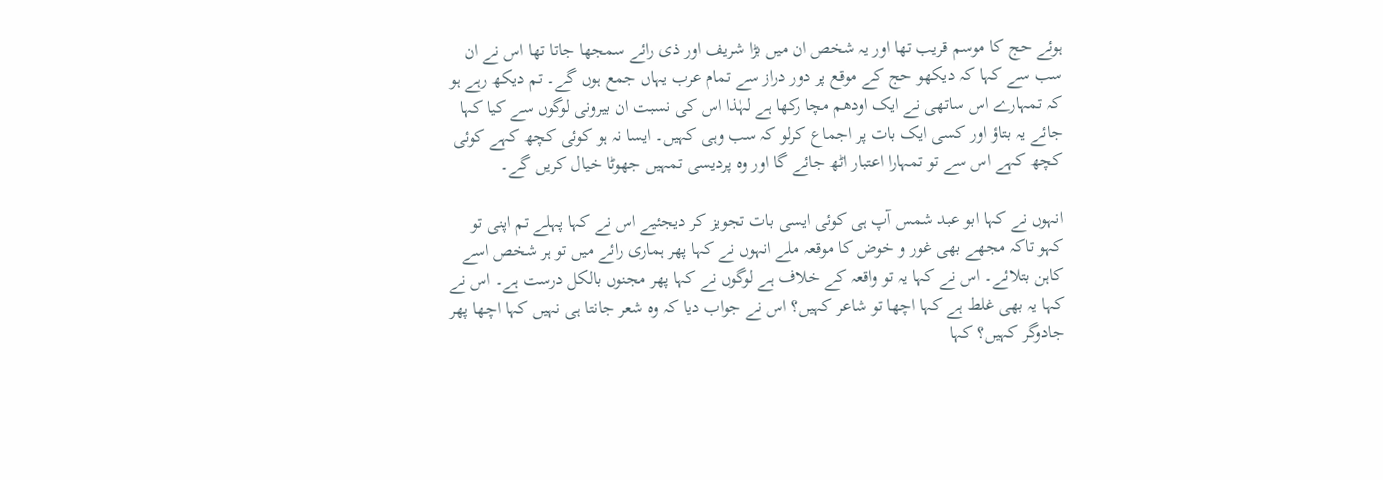ہوئے حج کا موسم قریب تھا اور یہ شخص ان میں بڑا شریف اور ذی رائے سمجھا جاتا تھا اس نے ان سب سے کہا کہ دیکھو حج کے موقع پر دور دراز سے تمام عرب یہاں جمع ہوں گے۔ تم دیکھ رہے ہو کہ تمہارے اس ساتھی نے ایک اودھم مچا رکھا ہے لہٰذا اس کی نسبت ان بیرونی لوگوں سے کیا کہا جائے یہ بتاؤ اور کسی ایک بات پر اجماع کرلو کہ سب وہی کہیں۔ ایسا نہ ہو کوئی کچھ کہے کوئی کچھ کہے اس سے تو تمہارا اعتبار اٹھ جائے گا اور وہ پردیسی تمہیں جھوٹا خیال کریں گے۔

انہوں نے کہا ابو عبد شمس آپ ہی کوئی ایسی بات تجویز کر دیجئیے اس نے کہا پہلے تم اپنی تو کہو تاکہ مجھے بھی غور و خوض کا موقعہ ملے انہوں نے کہا پھر ہماری رائے میں تو ہر شخص اسے کاہن بتلائے۔ اس نے کہا یہ تو واقعہ کے خلاف ہے لوگوں نے کہا پھر مجنوں بالکل درست ہے۔ اس نے کہا یہ بھی غلط ہے کہا اچھا تو شاعر کہیں؟ اس نے جواب دیا کہ وہ شعر جانتا ہی نہیں کہا اچھا پھر جادوگر کہیں؟ کہا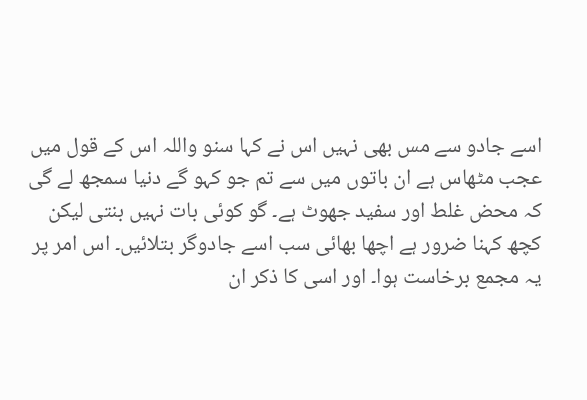اسے جادو سے مس بھی نہیں اس نے کہا سنو واللہ اس کے قول میں عجب مٹھاس ہے ان باتوں میں سے تم جو کہو گے دنیا سمجھ لے گی کہ محض غلط اور سفید جھوٹ ہے۔ گو کوئی بات نہیں بنتی لیکن کچھ کہنا ضرور ہے اچھا بھائی سب اسے جادوگر بتلائیں۔ اس امر پر یہ مجمع برخاست ہوا۔ اور اسی کا ذکر ان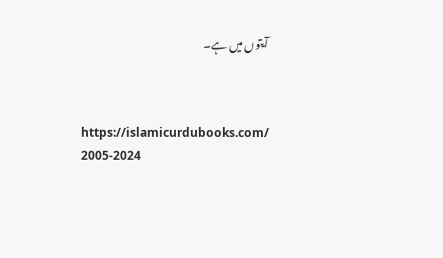آیتوں میں ہے۔



https://islamicurdubooks.com/ 2005-2024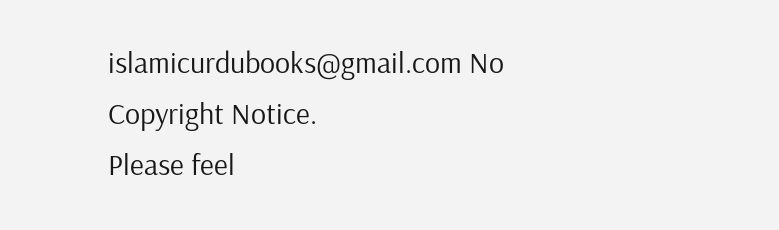islamicurdubooks@gmail.com No Copyright Notice.
Please feel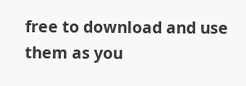free to download and use them as you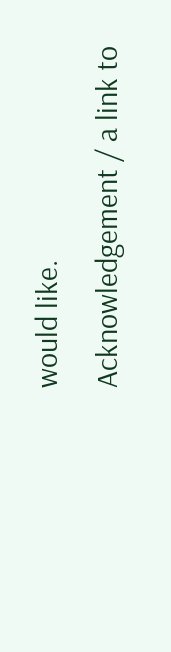would like.
Acknowledgement / a link to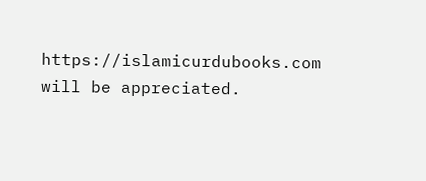https://islamicurdubooks.com will be appreciated.